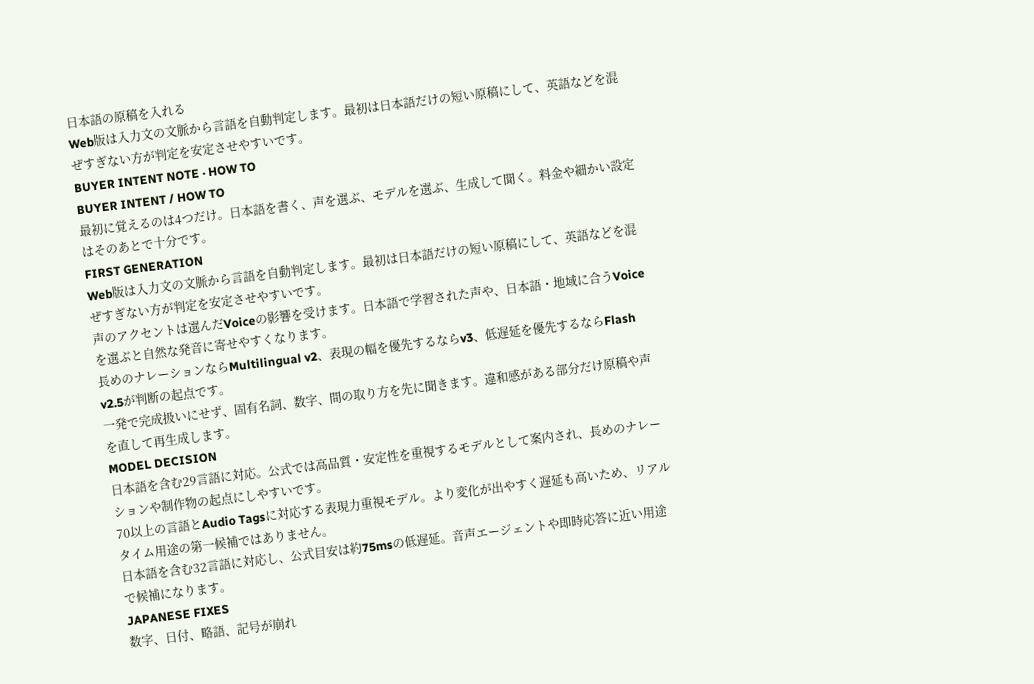日本語の原稿を入れる
Web版は入力文の文脈から言語を自動判定します。最初は日本語だけの短い原稿にして、英語などを混ぜすぎない方が判定を安定させやすいです。
BUYER INTENT NOTE · HOW TO
BUYER INTENT / HOW TO
最初に覚えるのは4つだけ。日本語を書く、声を選ぶ、モデルを選ぶ、生成して聞く。料金や細かい設定はそのあとで十分です。
FIRST GENERATION
Web版は入力文の文脈から言語を自動判定します。最初は日本語だけの短い原稿にして、英語などを混ぜすぎない方が判定を安定させやすいです。
声のアクセントは選んだVoiceの影響を受けます。日本語で学習された声や、日本語・地域に合うVoiceを選ぶと自然な発音に寄せやすくなります。
長めのナレーションならMultilingual v2、表現の幅を優先するならv3、低遅延を優先するならFlash v2.5が判断の起点です。
一発で完成扱いにせず、固有名詞、数字、間の取り方を先に聞きます。違和感がある部分だけ原稿や声を直して再生成します。
MODEL DECISION
日本語を含む29言語に対応。公式では高品質・安定性を重視するモデルとして案内され、長めのナレーションや制作物の起点にしやすいです。
70以上の言語とAudio Tagsに対応する表現力重視モデル。より変化が出やすく遅延も高いため、リアルタイム用途の第一候補ではありません。
日本語を含む32言語に対応し、公式目安は約75msの低遅延。音声エージェントや即時応答に近い用途で候補になります。
JAPANESE FIXES
数字、日付、略語、記号が崩れ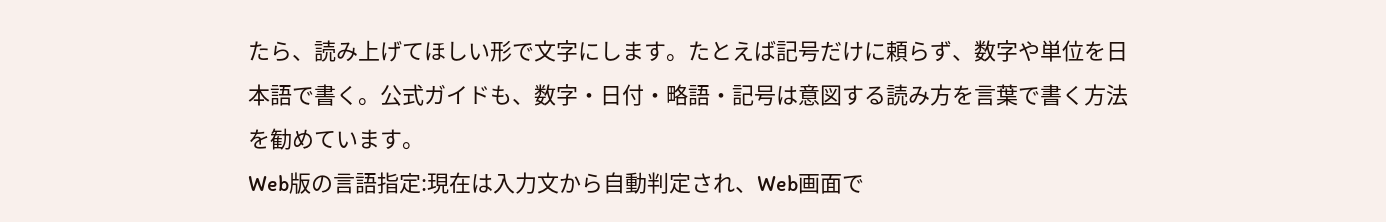たら、読み上げてほしい形で文字にします。たとえば記号だけに頼らず、数字や単位を日本語で書く。公式ガイドも、数字・日付・略語・記号は意図する読み方を言葉で書く方法を勧めています。
Web版の言語指定:現在は入力文から自動判定され、Web画面で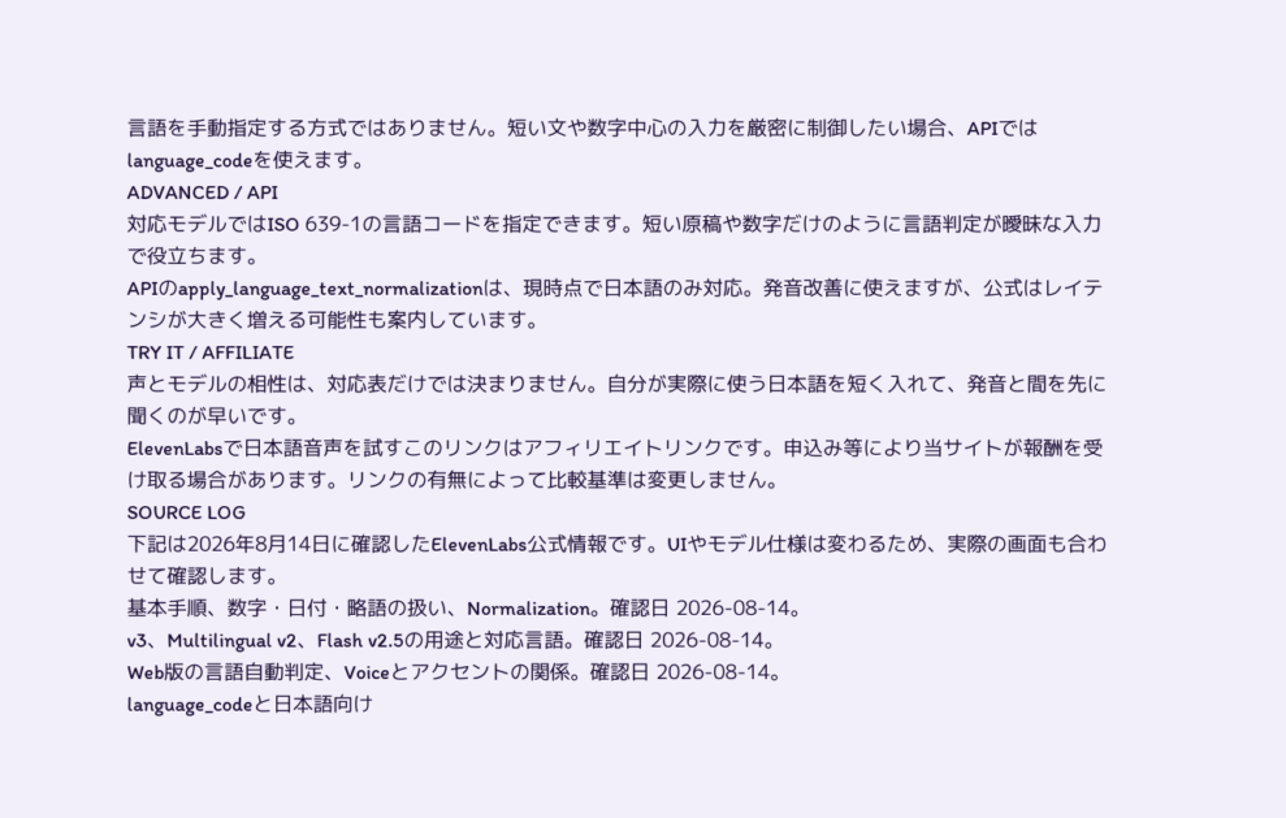言語を手動指定する方式ではありません。短い文や数字中心の入力を厳密に制御したい場合、APIではlanguage_codeを使えます。
ADVANCED / API
対応モデルではISO 639-1の言語コードを指定できます。短い原稿や数字だけのように言語判定が曖昧な入力で役立ちます。
APIのapply_language_text_normalizationは、現時点で日本語のみ対応。発音改善に使えますが、公式はレイテンシが大きく増える可能性も案内しています。
TRY IT / AFFILIATE
声とモデルの相性は、対応表だけでは決まりません。自分が実際に使う日本語を短く入れて、発音と間を先に聞くのが早いです。
ElevenLabsで日本語音声を試すこのリンクはアフィリエイトリンクです。申込み等により当サイトが報酬を受け取る場合があります。リンクの有無によって比較基準は変更しません。
SOURCE LOG
下記は2026年8月14日に確認したElevenLabs公式情報です。UIやモデル仕様は変わるため、実際の画面も合わせて確認します。
基本手順、数字・日付・略語の扱い、Normalization。確認日 2026-08-14。
v3、Multilingual v2、Flash v2.5の用途と対応言語。確認日 2026-08-14。
Web版の言語自動判定、Voiceとアクセントの関係。確認日 2026-08-14。
language_codeと日本語向け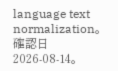language text normalization。確認日 2026-08-14。